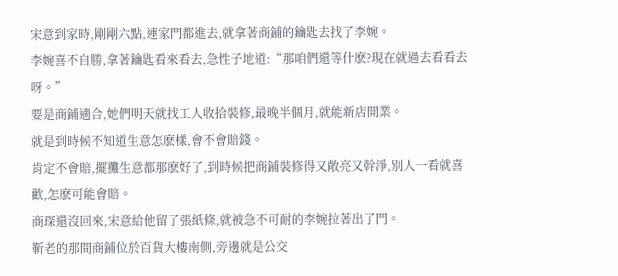宋意到家時,剛剛六點,連家門都進去,就拿著商鋪的鑰匙去找了李婉。
李婉喜不自勝,拿著鑰匙看來看去,急性子地道:“那咱們還等什麽?現在就過去看看去呀。”
要是商鋪適合,她們明天就找工人收拾裝修,最晚半個月,就能新店開業。
就是到時候不知道生意怎麽樣,會不會賠錢。
肯定不會賠,擺攤生意都那麽好了,到時候把商鋪裝修得又敞亮又幹淨,別人一看就喜歡,怎麽可能會賠。
商琛還沒回來,宋意給他留了張紙條,就被急不可耐的李婉拉著出了門。
靳老的那間商鋪位於百貨大樓南側,旁邊就是公交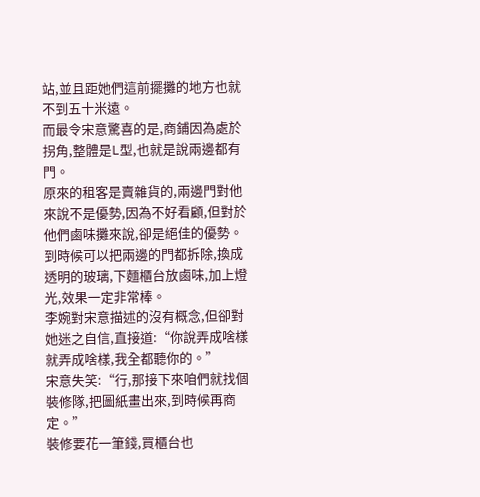站,並且距她們這前擺攤的地方也就不到五十米遠。
而最令宋意驚喜的是,商鋪因為處於拐角,整體是L型,也就是說兩邊都有門。
原來的租客是賣雜貨的,兩邊門對他來說不是優勢,因為不好看顧,但對於他們鹵味攤來說,卻是絕佳的優勢。
到時候可以把兩邊的門都拆除,換成透明的玻璃,下麵櫃台放鹵味,加上燈光,效果一定非常棒。
李婉對宋意描述的沒有概念,但卻對她迷之自信,直接道:“你說弄成啥樣就弄成啥樣,我全都聽你的。”
宋意失笑:“行,那接下來咱們就找個裝修隊,把圖紙畫出來,到時候再商定。”
裝修要花一筆錢,買櫃台也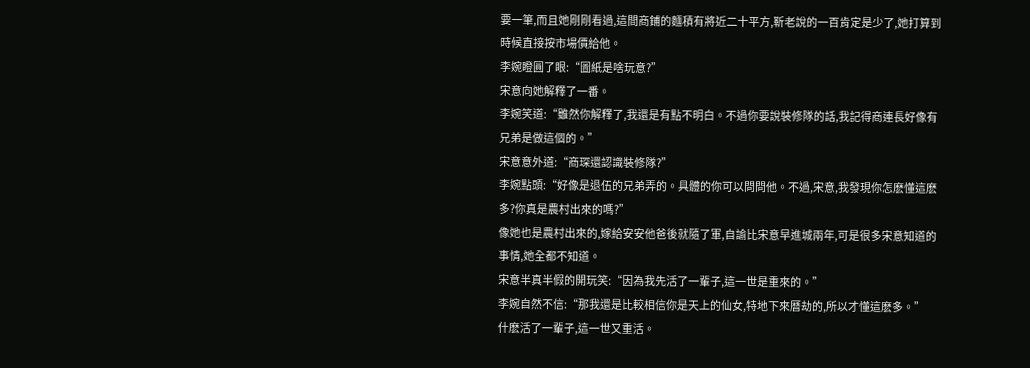要一筆,而且她剛剛看過,這間商鋪的麵積有將近二十平方,靳老說的一百肯定是少了,她打算到時候直接按市場價給他。
李婉瞪圓了眼:“圖紙是啥玩意?”
宋意向她解釋了一番。
李婉笑道:“雖然你解釋了,我還是有點不明白。不過你要說裝修隊的話,我記得商連長好像有兄弟是做這個的。”
宋意意外道:“商琛還認識裝修隊?”
李婉點頭:“好像是退伍的兄弟弄的。具體的你可以問問他。不過,宋意,我發現你怎麽懂這麽多?你真是農村出來的嗎?”
像她也是農村出來的,嫁給安安他爸後就隨了軍,自諭比宋意早進城兩年,可是很多宋意知道的事情,她全都不知道。
宋意半真半假的開玩笑:“因為我先活了一輩子,這一世是重來的。”
李婉自然不信:“那我還是比較相信你是天上的仙女,特地下來曆劫的,所以才懂這麽多。”
什麽活了一輩子,這一世又重活。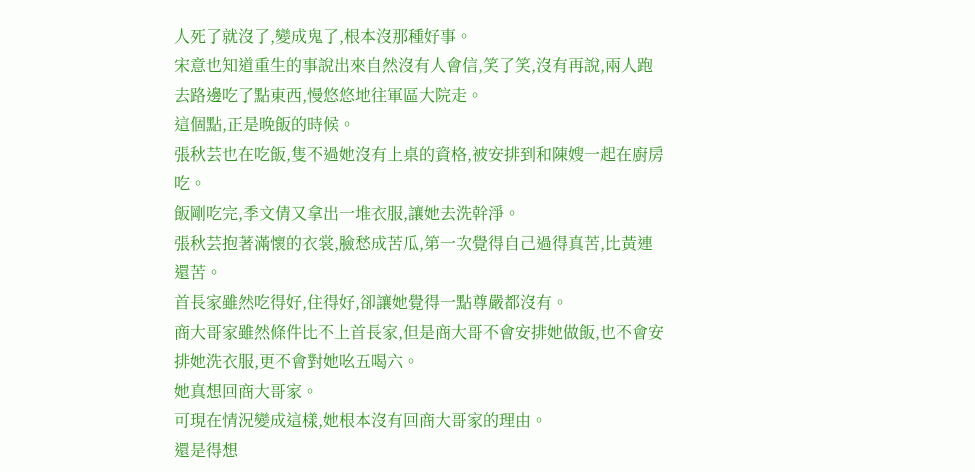人死了就沒了,變成鬼了,根本沒那種好事。
宋意也知道重生的事說出來自然沒有人會信,笑了笑,沒有再說,兩人跑去路邊吃了點東西,慢悠悠地往軍區大院走。
這個點,正是晚飯的時候。
張秋芸也在吃飯,隻不過她沒有上桌的資格,被安排到和陳嫂一起在廚房吃。
飯剛吃完,季文倩又拿出一堆衣服,讓她去洗幹淨。
張秋芸抱著滿懷的衣裳,臉愁成苦瓜,第一次覺得自己過得真苦,比黃連還苦。
首長家雖然吃得好,住得好,卻讓她覺得一點尊嚴都沒有。
商大哥家雖然條件比不上首長家,但是商大哥不會安排她做飯,也不會安排她洗衣服,更不會對她吆五喝六。
她真想回商大哥家。
可現在情況變成這樣,她根本沒有回商大哥家的理由。
還是得想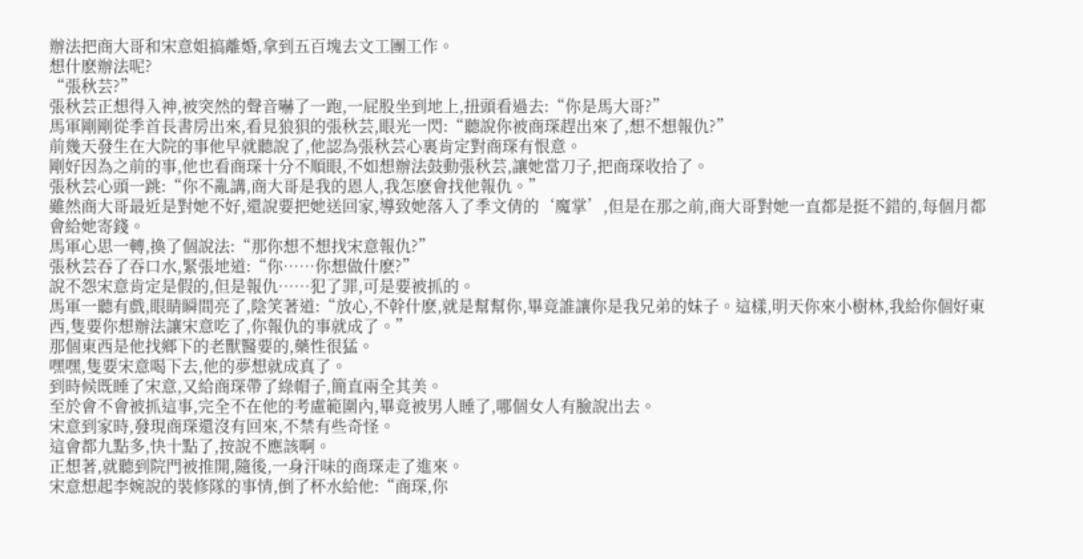辦法把商大哥和宋意姐搞離婚,拿到五百塊去文工團工作。
想什麽辦法呢?
“張秋芸?”
張秋芸正想得入神,被突然的聲音嚇了一跑,一屁股坐到地上,扭頭看過去:“你是馬大哥?”
馬軍剛剛從季首長書房出來,看見狼狽的張秋芸,眼光一閃:“聽說你被商琛趕出來了,想不想報仇?”
前幾天發生在大院的事他早就聽說了,他認為張秋芸心裏肯定對商琛有恨意。
剛好因為之前的事,他也看商琛十分不順眼,不如想辦法鼓動張秋芸,讓她當刀子,把商琛收拾了。
張秋芸心頭一跳:“你不亂講,商大哥是我的恩人,我怎麽會找他報仇。”
雖然商大哥最近是對她不好,還說要把她送回家,導致她落入了季文倩的‘魔掌’,但是在那之前,商大哥對她一直都是挺不錯的,每個月都會給她寄錢。
馬軍心思一轉,換了個說法:“那你想不想找宋意報仇?”
張秋芸吞了吞口水,緊張地道:“你……你想做什麽?”
說不怨宋意肯定是假的,但是報仇……犯了罪,可是要被抓的。
馬軍一聽有戲,眼睛瞬間亮了,陰笑著道:“放心,不幹什麽,就是幫幫你,畢竟誰讓你是我兄弟的妹子。這樣,明天你來小樹林,我給你個好東西,隻要你想辦法讓宋意吃了,你報仇的事就成了。”
那個東西是他找鄉下的老獸醫要的,藥性很猛。
嘿嘿,隻要宋意喝下去,他的夢想就成真了。
到時候既睡了宋意,又給商琛帶了綠帽子,簡直兩全其美。
至於會不會被抓這事,完全不在他的考慮範圍內,畢竟被男人睡了,哪個女人有臉說出去。
宋意到家時,發現商琛還沒有回來,不禁有些奇怪。
這會都九點多,快十點了,按說不應該啊。
正想著,就聽到院門被推開,隨後,一身汗味的商琛走了進來。
宋意想起李婉說的裝修隊的事情,倒了杯水給他:“商琛,你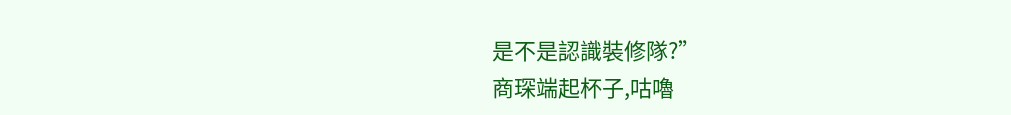是不是認識裝修隊?”
商琛端起杯子,咕嚕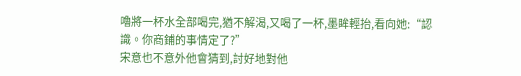嚕將一杯水全部喝完,猶不解渴,又喝了一杯,墨眸輕抬,看向她:“認識。你商鋪的事情定了?”
宋意也不意外他會猜到,討好地對他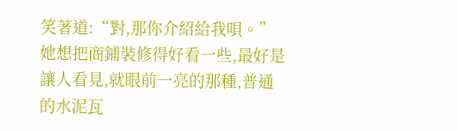笑著道:“對,那你介紹給我唄。”
她想把商鋪裝修得好看一些,最好是讓人看見,就眼前一亮的那種,普通的水泥瓦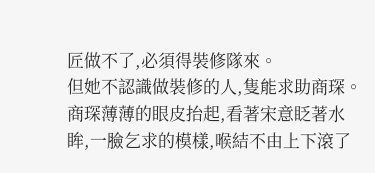匠做不了,必須得裝修隊來。
但她不認識做裝修的人,隻能求助商琛。
商琛薄薄的眼皮抬起,看著宋意眨著水眸,一臉乞求的模樣,喉結不由上下滾了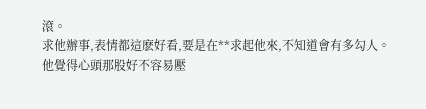滾。
求他辦事,表情都這麽好看,要是在**求起他來,不知道會有多勾人。
他覺得心頭那股好不容易壓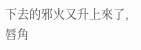下去的邪火又升上來了,唇角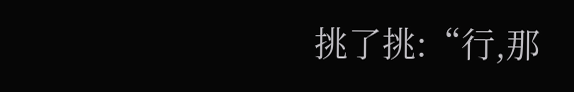挑了挑:“行,那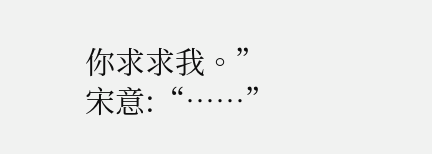你求求我。”
宋意:“……”